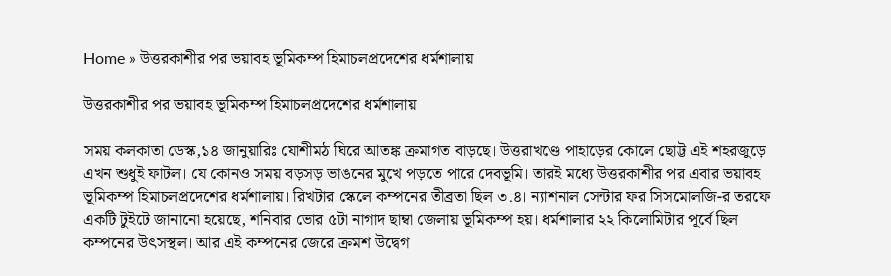Home » উত্তরকাশীর পর ভয়াবহ ভূমিকম্প হিমাচলপ্রদেশের ধর্মশালায়

উত্তরকাশীর পর ভয়াবহ ভূমিকম্প হিমাচলপ্রদেশের ধর্মশালায়

সময় কলকাতা ডেস্ক,১৪ জানুয়ারিঃ যোশীমঠ ঘিরে আতঙ্ক ক্রমাগত বাড়ছে। উত্তরাখণ্ডে পাহাড়ের কোলে ছোট্ট এই শহরজুড়ে এখন শুধুই ফাটল। যে কোনও সময় বড়সড় ভাঙনের মুখে পড়তে পারে দেবভূমি। তারই মধ্যে উত্তরকাশীর পর এবার ভয়াবহ ভূমিকম্প হিমাচলপ্রদেশের ধর্মশালায়। রিখটার স্কেলে কম্পনের তীব্রতা ছিল ৩.৪। ন্যাশনাল সেন্টার ফর সিসমোলজি-র তরফে একটি টুইটে জানানো হয়েছে, শনিবার ভোর ৫টা নাগাদ ছাম্বা জেলায় ভূমিকম্প হয়। ধর্মশালার ২২ কিলোমিটার পূর্বে ছিল কম্পনের উৎসস্থল। আর এই কম্পনের জেরে ক্রমশ উদ্বেগ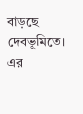বাড়ছে দেবভূমিতে। এর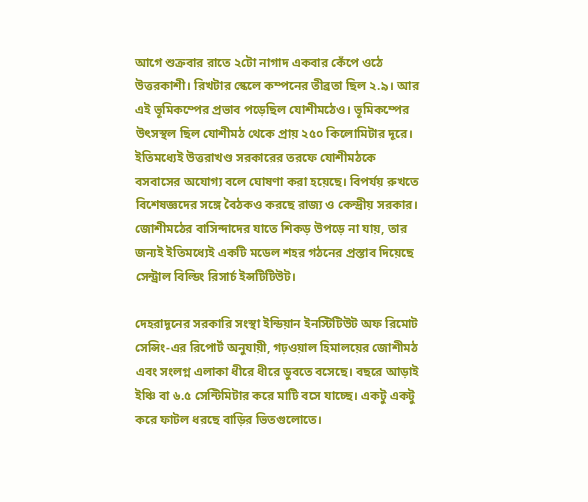আগে শুক্রবার রাতে ২টো নাগাদ একবার কেঁপে ওঠে উত্তরকাশী। রিখটার স্কেলে কম্পনের তীব্রতা ছিল ২.৯। আর এই ভূমিকম্পের প্রভাব পড়েছিল যোশীমঠেও। ভূমিকম্পের উৎসস্থল ছিল যোশীমঠ থেকে প্রায় ২৫০ কিলোমিটার দূরে। ইতিমধ্যেই উত্তরাখণ্ড সরকারের তরফে যোশীমঠকে বসবাসের অযোগ্য বলে ঘোষণা করা হয়েছে। বিপর্যয় রুখতে বিশেষজ্ঞদের সঙ্গে বৈঠকও করছে রাজ্য ও কেন্দ্রীয় সরকার। জোশীমঠের বাসিন্দাদের যাতে শিকড় উপড়ে না যায়, তার জন্যই ইতিমধ্যেই একটি মডেল শহর গঠনের প্রস্তাব দিয়েছে সেন্ট্রাল বিল্ডিং রিসার্চ ইন্সটিটিউট।

দেহরাদূনের সরকারি সংস্থা ইন্ডিয়ান ইনস্টিটিউট অফ রিমোট সেন্সিং-এর রিপোর্ট অনুযায়ী, গঢ়ওয়াল হিমালয়ের জোশীমঠ এবং সংলগ্ন এলাকা ধীরে ধীরে ডুবতে বসেছে। বছরে আড়াই ইঞ্চি বা ৬.৫ সেন্টিমিটার করে মাটি বসে যাচ্ছে। একটু একটু করে ফাটল ধরছে বাড়ির ভিতগুলোতে।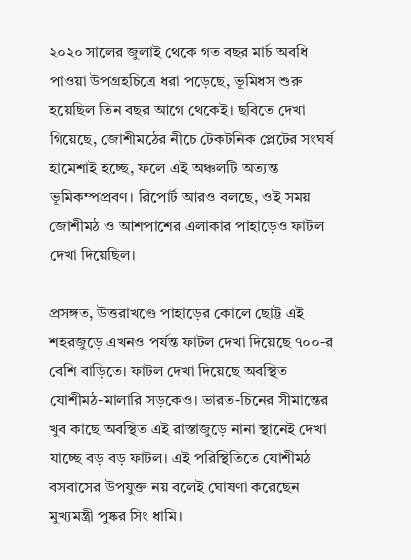২০২০ সালের জুলাই থেকে গত বছর মার্চ অবধি পাওয়া উপগ্রহচিত্রে ধরা পড়েছে, ভূমিধস শুরু হয়েছিল তিন বছর আগে থেকেই। ছবিতে দেখা গিয়েছে, জোশীমঠের নীচে টেকটনিক প্লেটের সংঘর্ষ হামেশাই হচ্ছে, ফলে এই অঞ্চলটি অত্যন্ত ভূমিকম্পপ্রবণ। রিপোর্ট আরও বলছে, ওই সময় জোশীমঠ ও আশপাশের এলাকার পাহাড়েও ফাটল দেখা দিয়েছিল।

প্রসঙ্গত, উত্তরাখণ্ডে পাহাড়ের কোলে ছোট্ট এই শহরজুড়ে এখনও পর্যন্ত ফাটল দেখা দিয়েছে ৭০০-র বেশি বাড়িতে। ফাটল দেখা দিয়েছে অবস্থিত যোশীমঠ-মালারি সড়কেও। ভারত-চিনের সীমান্তের খুব কাছে অবস্থিত এই রাস্তাজুড়ে নানা স্থানেই দেখা যাচ্ছে বড় বড় ফাটল। এই পরিস্থিতিতে যোশীমঠ বসবাসের উপযুক্ত নয় বলেই ঘোষণা করেছেন মুখ্যমন্ত্রী পুষ্কর সিং ধামি।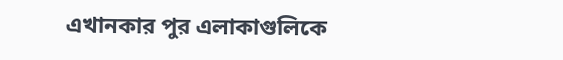এখানকার পুর এলাকাগুলিকে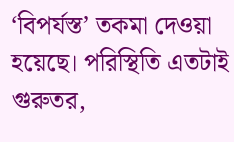‘বিপর্যস্ত’ তকমা দেওয়া হয়েছে। পরিস্থিতি এতটাই গুরুতর,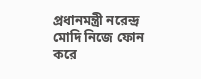প্রধানমন্ত্রী নরেন্দ্র মোদি নিজে ফোন করে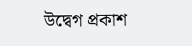উদ্বেগ প্রকাশ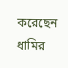করেছেন ধামির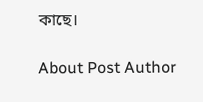কাছে।

About Post Author